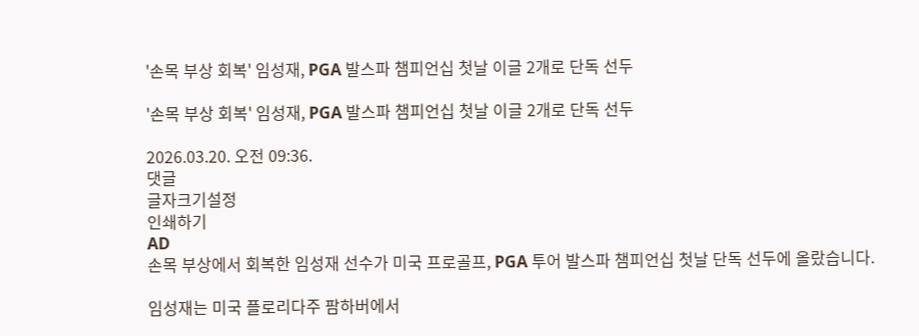'손목 부상 회복' 임성재, PGA 발스파 챔피언십 첫날 이글 2개로 단독 선두

'손목 부상 회복' 임성재, PGA 발스파 챔피언십 첫날 이글 2개로 단독 선두

2026.03.20. 오전 09:36.
댓글
글자크기설정
인쇄하기
AD
손목 부상에서 회복한 임성재 선수가 미국 프로골프, PGA 투어 발스파 챔피언십 첫날 단독 선두에 올랐습니다.

임성재는 미국 플로리다주 팜하버에서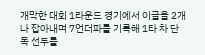개막한 대회 1라운드 경기에서 이글을 2개나 잡아내며 7언더파를 기록해 1타 차 단독 선두를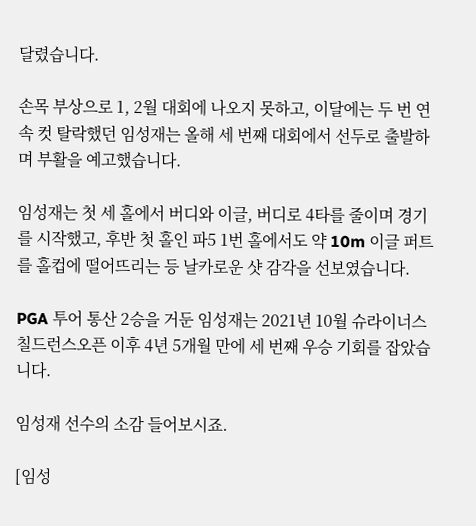달렸습니다.

손목 부상으로 1, 2월 대회에 나오지 못하고, 이달에는 두 번 연속 컷 탈락했던 임성재는 올해 세 번째 대회에서 선두로 출발하며 부활을 예고했습니다.

임성재는 첫 세 홀에서 버디와 이글, 버디로 4타를 줄이며 경기를 시작했고, 후반 첫 홀인 파5 1번 홀에서도 약 10m 이글 퍼트를 홀컵에 떨어뜨리는 등 날카로운 샷 감각을 선보였습니다.

PGA 투어 통산 2승을 거둔 임성재는 2021년 10월 슈라이너스 칠드런스오픈 이후 4년 5개월 만에 세 번째 우승 기회를 잡았습니다.

임성재 선수의 소감 들어보시죠.

[임성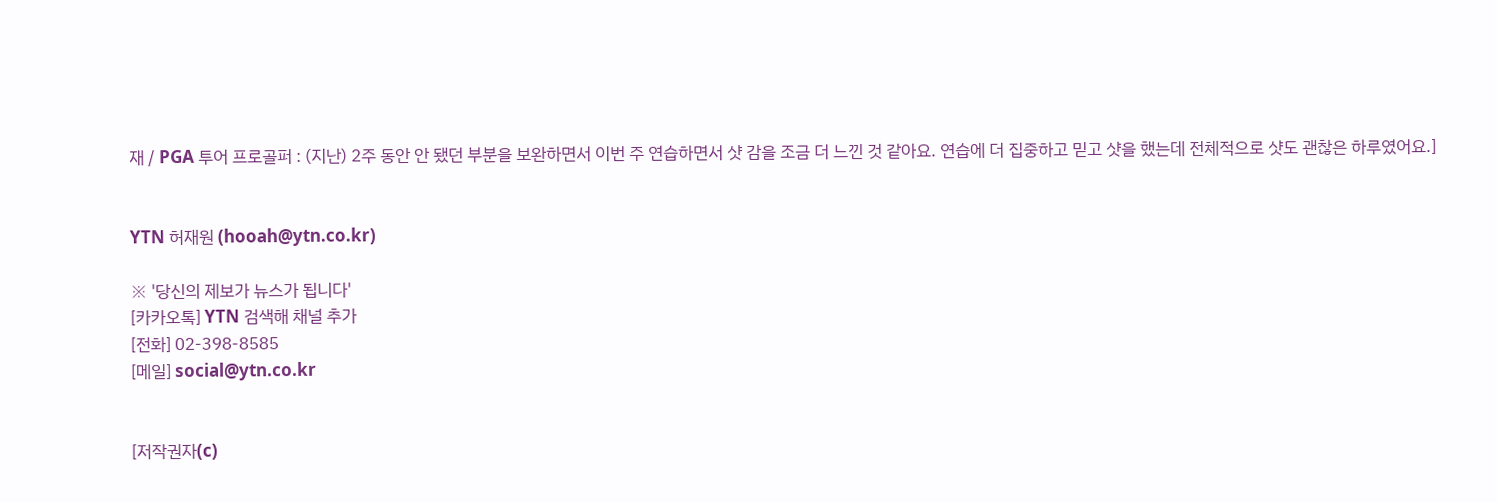재 / PGA 투어 프로골퍼 : (지난) 2주 동안 안 됐던 부분을 보완하면서 이번 주 연습하면서 샷 감을 조금 더 느낀 것 같아요. 연습에 더 집중하고 믿고 샷을 했는데 전체적으로 샷도 괜찮은 하루였어요.]


YTN 허재원 (hooah@ytn.co.kr)

※ '당신의 제보가 뉴스가 됩니다'
[카카오톡] YTN 검색해 채널 추가
[전화] 02-398-8585
[메일] social@ytn.co.kr


[저작권자(c)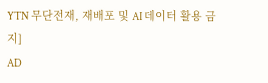YTN 무단전재, 재배포 및 AI 데이터 활용 금지]
AD